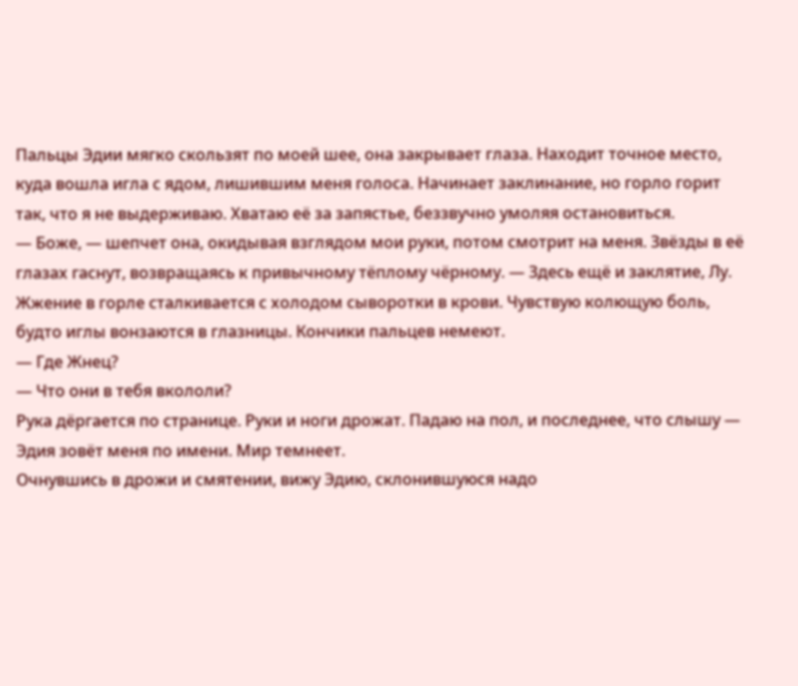Пальцы Эдии мягко скользят по моей шее, она закрывает глаза. Находит точное место, куда вошла игла с ядом, лишившим меня голоса. Начинает заклинание, но горло горит так, что я не выдерживаю. Хватаю её за запястье, беззвучно умоляя остановиться.
— Боже, — шепчет она, окидывая взглядом мои руки, потом смотрит на меня. Звёзды в её глазах гаснут, возвращаясь к привычному тёплому чёрному. — Здесь ещё и заклятие, Лу.
Жжение в горле сталкивается с холодом сыворотки в крови. Чувствую колющую боль, будто иглы вонзаются в глазницы. Кончики пальцев немеют.
— Где Жнец?
— Что они в тебя вкололи?
Рука дёргается по странице. Руки и ноги дрожат. Падаю на пол, и последнее, что слышу — Эдия зовёт меня по имени. Мир темнеет.
Очнувшись в дрожи и смятении, вижу Эдию, склонившуюся надо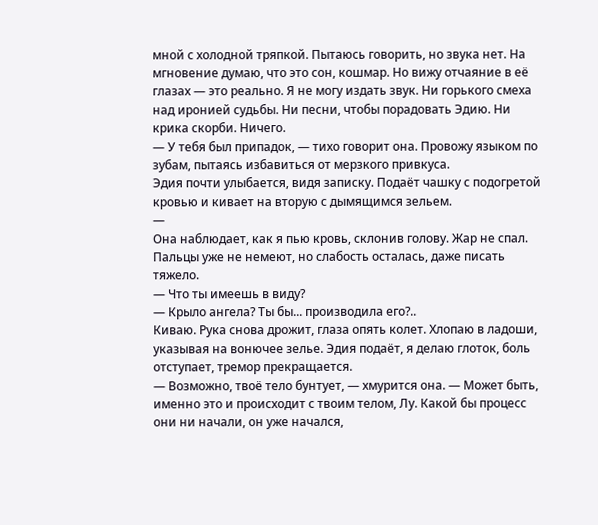мной с холодной тряпкой. Пытаюсь говорить, но звука нет. На мгновение думаю, что это сон, кошмар. Но вижу отчаяние в её глазах — это реально. Я не могу издать звук. Ни горького смеха над иронией судьбы. Ни песни, чтобы порадовать Эдию. Ни крика скорби. Ничего.
— У тебя был припадок, — тихо говорит она. Провожу языком по зубам, пытаясь избавиться от мерзкого привкуса.
Эдия почти улыбается, видя записку. Подаёт чашку с подогретой кровью и кивает на вторую с дымящимся зельем.
—
Она наблюдает, как я пью кровь, склонив голову. Жар не спал. Пальцы уже не немеют, но слабость осталась, даже писать тяжело.
— Что ты имеешь в виду?
— Крыло ангела? Ты бы... производила его?..
Киваю. Рука снова дрожит, глаза опять колет. Хлопаю в ладоши, указывая на вонючее зелье. Эдия подаёт, я делаю глоток, боль отступает, тремор прекращается.
— Возможно, твоё тело бунтует, — хмурится она. — Может быть, именно это и происходит с твоим телом, Лу. Какой бы процесс они ни начали, он уже начался,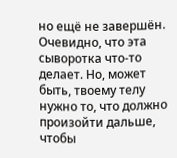но ещё не завершён. Очевидно, что эта сыворотка что-то делает. Но, может быть, твоему телу нужно то, что должно произойти дальше, чтобы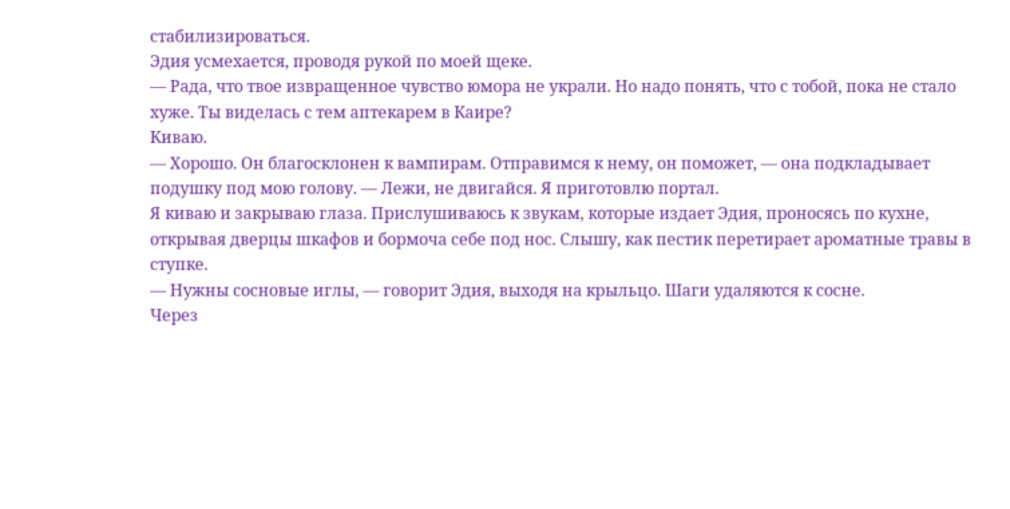стабилизироваться.
Эдия усмехается, проводя рукой по моей щеке.
— Рада, что твое извращенное чувство юмора не украли. Но надо понять, что с тобой, пока не стало хуже. Ты виделась с тем аптекарем в Каире?
Киваю.
— Хорошо. Он благосклонен к вампирам. Отправимся к нему, он поможет, — она подкладывает подушку под мою голову. — Лежи, не двигайся. Я приготовлю портал.
Я киваю и закрываю глаза. Прислушиваюсь к звукам, которые издает Эдия, проносясь по кухне, открывая дверцы шкафов и бормоча себе под нос. Слышу, как пестик перетирает ароматные травы в ступке.
— Нужны сосновые иглы, — говорит Эдия, выходя на крыльцо. Шаги удаляются к сосне.
Через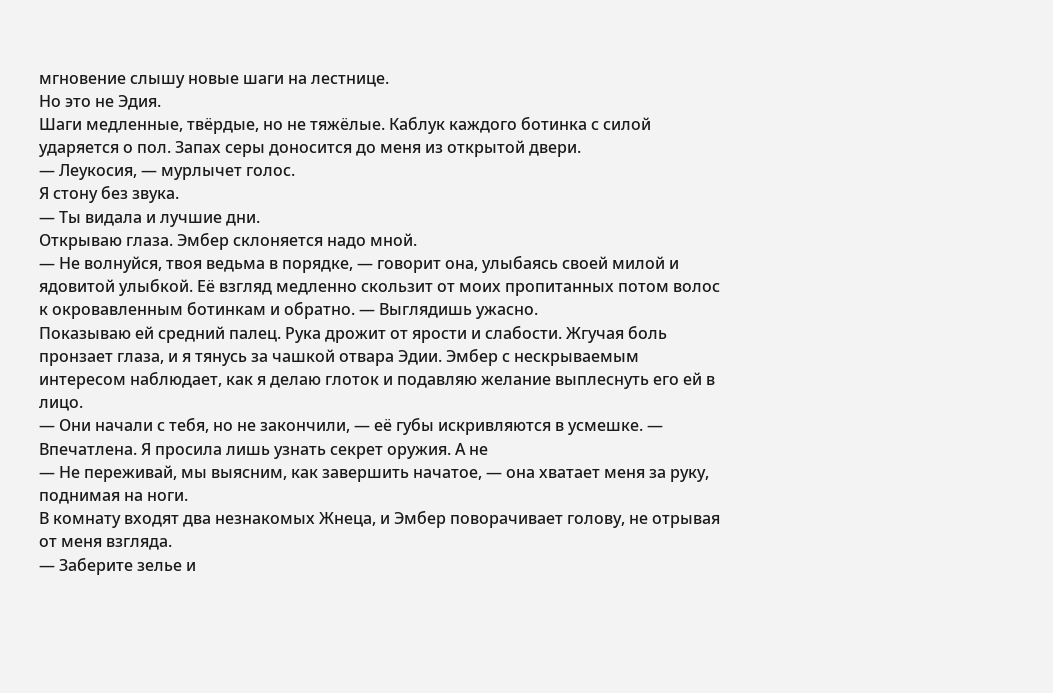мгновение слышу новые шаги на лестнице.
Но это не Эдия.
Шаги медленные, твёрдые, но не тяжёлые. Каблук каждого ботинка с силой ударяется о пол. Запах серы доносится до меня из открытой двери.
— Леукосия, — мурлычет голос.
Я стону без звука.
— Ты видала и лучшие дни.
Открываю глаза. Эмбер склоняется надо мной.
— Не волнуйся, твоя ведьма в порядке, — говорит она, улыбаясь своей милой и ядовитой улыбкой. Её взгляд медленно скользит от моих пропитанных потом волос к окровавленным ботинкам и обратно. — Выглядишь ужасно.
Показываю ей средний палец. Рука дрожит от ярости и слабости. Жгучая боль пронзает глаза, и я тянусь за чашкой отвара Эдии. Эмбер с нескрываемым интересом наблюдает, как я делаю глоток и подавляю желание выплеснуть его ей в лицо.
— Они начали с тебя, но не закончили, — её губы искривляются в усмешке. — Впечатлена. Я просила лишь узнать секрет оружия. А не
— Не переживай, мы выясним, как завершить начатое, — она хватает меня за руку, поднимая на ноги.
В комнату входят два незнакомых Жнеца, и Эмбер поворачивает голову, не отрывая от меня взгляда.
— Заберите зелье и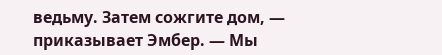ведьму. Затем сожгите дом, — приказывает Эмбер. — Мы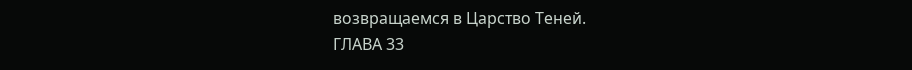возвращаемся в Царство Теней.
ГЛАВА 33